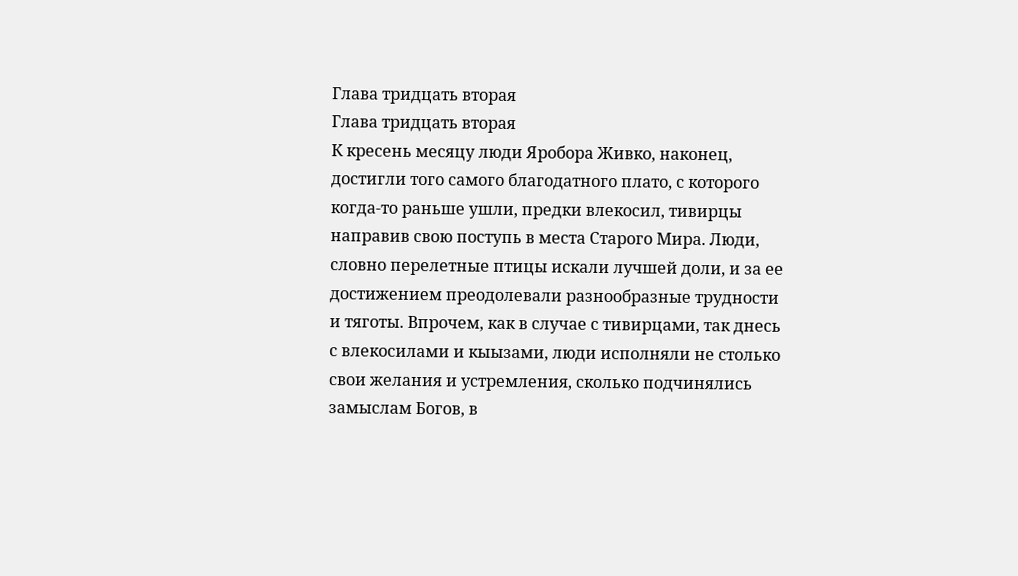Глава тридцать вторая
Глава тридцать вторая
К кресень месяцу люди Яробора Живко, наконец, достигли того самого благодатного плато, с которого когда-то раньше ушли, предки влекосил, тивирцы направив свою поступь в места Старого Мира. Люди, словно перелетные птицы искали лучшей доли, и за ее достижением преодолевали разнообразные трудности и тяготы. Впрочем, как в случае с тивирцами, так днесь с влекосилами и кыызами, люди исполняли не столько свои желания и устремления, сколько подчинялись замыслам Богов, в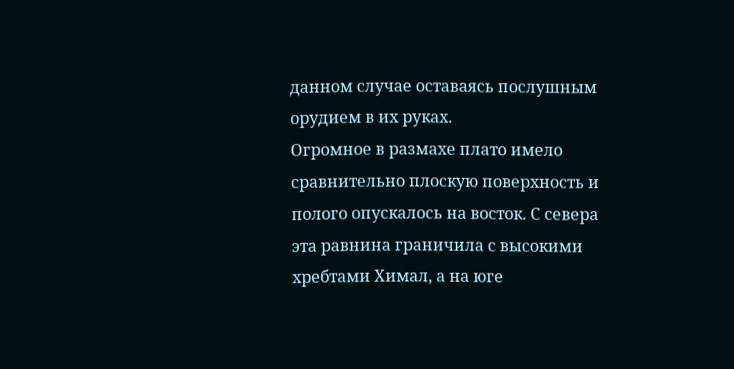данном случае оставаясь послушным орудием в их руках.
Огромное в размахе плато имело сравнительно плоскую поверхность и полого опускалось на восток. С севера эта равнина граничила с высокими хребтами Химал, а на юге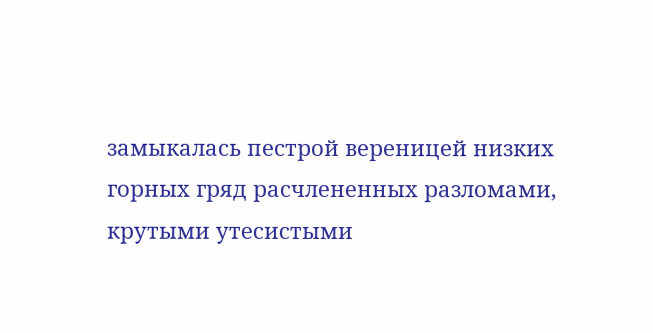замыкалась пестрой вереницей низких горных гряд расчлененных разломами, крутыми утесистыми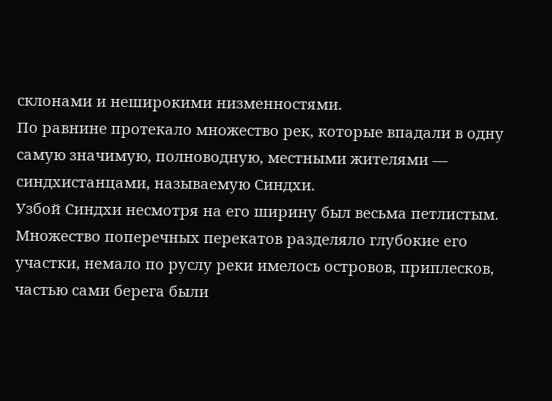склонами и неширокими низменностями.
По равнине протекало множество рек, которые впадали в одну самую значимую, полноводную, местными жителями — синдхистанцами, называемую Синдхи.
Узбой Синдхи несмотря на его ширину был весьма петлистым. Множество поперечных перекатов разделяло глубокие его участки, немало по руслу реки имелось островов, приплесков, частью сами берега были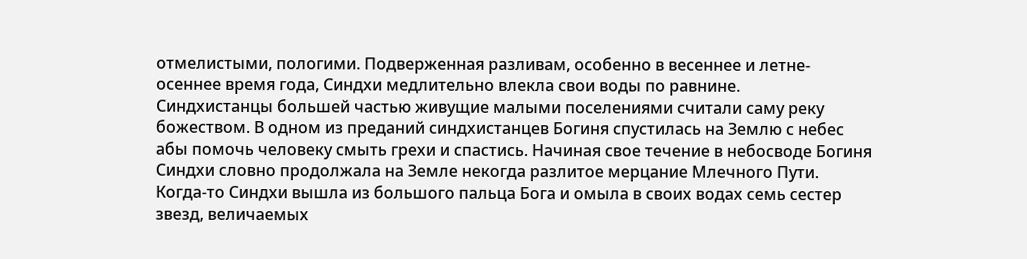отмелистыми, пологими. Подверженная разливам, особенно в весеннее и летне-осеннее время года, Синдхи медлительно влекла свои воды по равнине.
Синдхистанцы большей частью живущие малыми поселениями считали саму реку божеством. В одном из преданий синдхистанцев Богиня спустилась на Землю с небес абы помочь человеку смыть грехи и спастись. Начиная свое течение в небосводе Богиня Синдхи словно продолжала на Земле некогда разлитое мерцание Млечного Пути. Когда-то Синдхи вышла из большого пальца Бога и омыла в своих водах семь сестер звезд, величаемых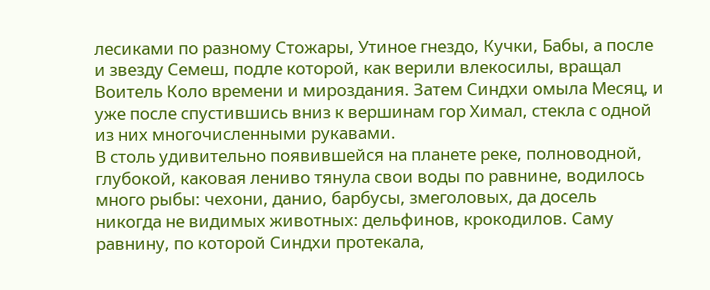лесиками по разному Стожары, Утиное гнездо, Кучки, Бабы, а после и звезду Семеш, подле которой, как верили влекосилы, вращал Воитель Коло времени и мироздания. Затем Синдхи омыла Месяц, и уже после спустившись вниз к вершинам гор Химал, стекла с одной из них многочисленными рукавами.
В столь удивительно появившейся на планете реке, полноводной, глубокой, каковая лениво тянула свои воды по равнине, водилось много рыбы: чехони, данио, барбусы, змеголовых, да досель никогда не видимых животных: дельфинов, крокодилов. Саму равнину, по которой Синдхи протекала,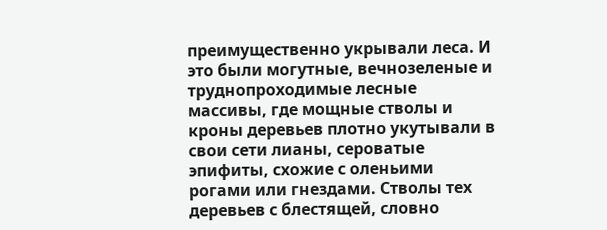преимущественно укрывали леса. И это были могутные, вечнозеленые и труднопроходимые лесные массивы, где мощные стволы и кроны деревьев плотно укутывали в свои сети лианы, сероватые эпифиты, схожие с оленьими рогами или гнездами. Стволы тех деревьев с блестящей, словно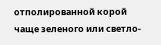отполированной корой чаще зеленого или светло-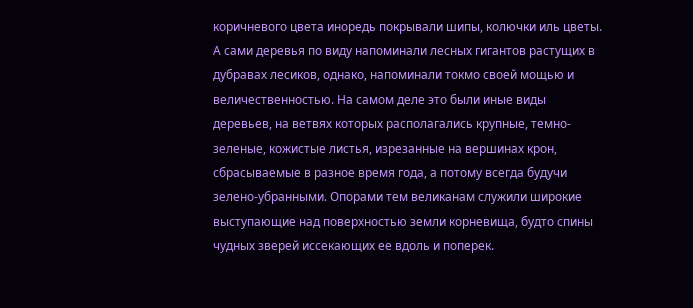коричневого цвета иноредь покрывали шипы, колючки иль цветы. А сами деревья по виду напоминали лесных гигантов растущих в дубравах лесиков, однако, напоминали токмо своей мощью и величественностью. На самом деле это были иные виды деревьев, на ветвях которых располагались крупные, темно-зеленые, кожистые листья, изрезанные на вершинах крон, сбрасываемые в разное время года, а потому всегда будучи зелено-убранными. Опорами тем великанам служили широкие выступающие над поверхностью земли корневища, будто спины чудных зверей иссекающих ее вдоль и поперек.